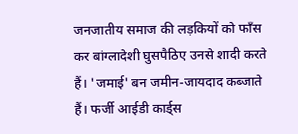जनजातीय समाज की लड़कियों को फाँस कर बांग्लादेशी घुसपैठिए उनसे शादी करते हैं। 'जमाई' बन जमीन-जायदाद कब्जाते हैं। फर्जी आईडी कार्ड्स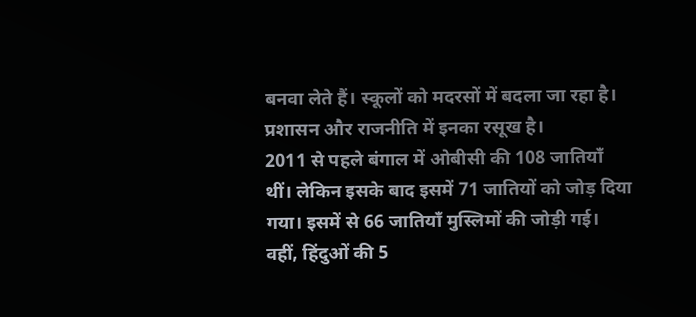बनवा लेते हैं। स्कूलों को मदरसों में बदला जा रहा है। प्रशासन और राजनीति में इनका रसूख है।
2011 से पहले बंगाल में ओबीसी की 108 जातियाँ थीं। लेकिन इसके बाद इसमें 71 जातियों को जोड़ दिया गया। इसमें से 66 जातियॉं मुस्लिमों की जोड़ी गई। वहीं, हिंदुओं की 5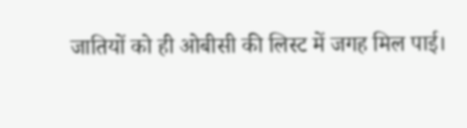जातियों को ही ओबीसी की लिस्ट में जगह मिल पाई।